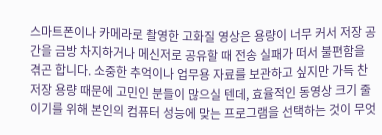스마트폰이나 카메라로 촬영한 고화질 영상은 용량이 너무 커서 저장 공간을 금방 차지하거나 메신저로 공유할 때 전송 실패가 떠서 불편함을 겪곤 합니다. 소중한 추억이나 업무용 자료를 보관하고 싶지만 가득 찬 저장 용량 때문에 고민인 분들이 많으실 텐데, 효율적인 동영상 크기 줄이기를 위해 본인의 컴퓨터 성능에 맞는 프로그램을 선택하는 것이 무엇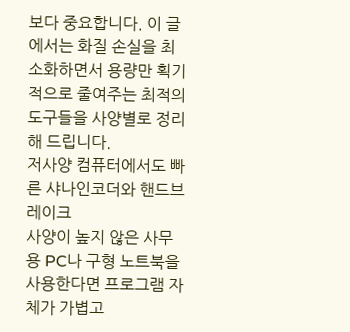보다 중요합니다. 이 글에서는 화질 손실을 최소화하면서 용량만 획기적으로 줄여주는 최적의 도구들을 사양별로 정리해 드립니다.
저사양 컴퓨터에서도 빠른 샤나인코더와 핸드브레이크
사양이 높지 않은 사무용 PC나 구형 노트북을 사용한다면 프로그램 자체가 가볍고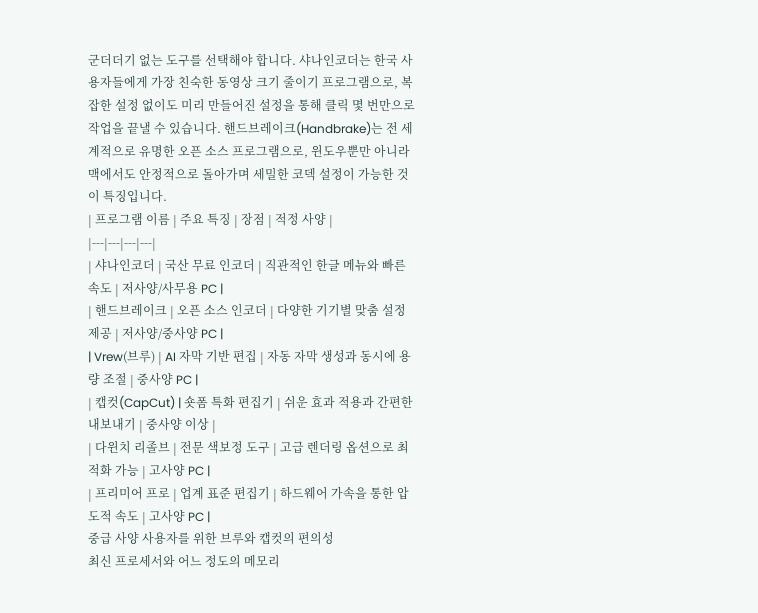군더더기 없는 도구를 선택해야 합니다. 샤나인코더는 한국 사용자들에게 가장 친숙한 동영상 크기 줄이기 프로그램으로, 복잡한 설정 없이도 미리 만들어진 설정을 통해 클릭 몇 번만으로 작업을 끝낼 수 있습니다. 핸드브레이크(Handbrake)는 전 세계적으로 유명한 오픈 소스 프로그램으로, 윈도우뿐만 아니라 맥에서도 안정적으로 돌아가며 세밀한 코덱 설정이 가능한 것이 특징입니다.
| 프로그램 이름 | 주요 특징 | 장점 | 적정 사양 |
|---|---|---|---|
| 샤나인코더 | 국산 무료 인코더 | 직관적인 한글 메뉴와 빠른 속도 | 저사양/사무용 PC |
| 핸드브레이크 | 오픈 소스 인코더 | 다양한 기기별 맞춤 설정 제공 | 저사양/중사양 PC |
| Vrew(브루) | AI 자막 기반 편집 | 자동 자막 생성과 동시에 용량 조절 | 중사양 PC |
| 캡컷(CapCut) | 숏폼 특화 편집기 | 쉬운 효과 적용과 간편한 내보내기 | 중사양 이상 |
| 다윈치 리졸브 | 전문 색보정 도구 | 고급 렌더링 옵션으로 최적화 가능 | 고사양 PC |
| 프리미어 프로 | 업계 표준 편집기 | 하드웨어 가속을 통한 압도적 속도 | 고사양 PC |
중급 사양 사용자를 위한 브루와 캡컷의 편의성
최신 프로세서와 어느 정도의 메모리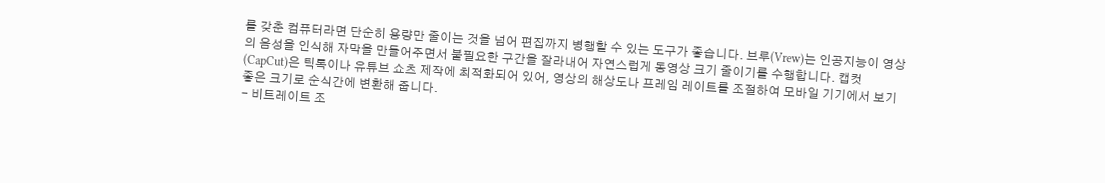를 갖춘 컴퓨터라면 단순히 용량만 줄이는 것을 넘어 편집까지 병행할 수 있는 도구가 좋습니다. 브루(Vrew)는 인공지능이 영상의 음성을 인식해 자막을 만들어주면서 불필요한 구간을 잘라내어 자연스럽게 동영상 크기 줄이기를 수행합니다. 캡컷(CapCut)은 틱톡이나 유튜브 쇼츠 제작에 최적화되어 있어, 영상의 해상도나 프레임 레이트를 조절하여 모바일 기기에서 보기 좋은 크기로 순식간에 변환해 줍니다.
- 비트레이트 조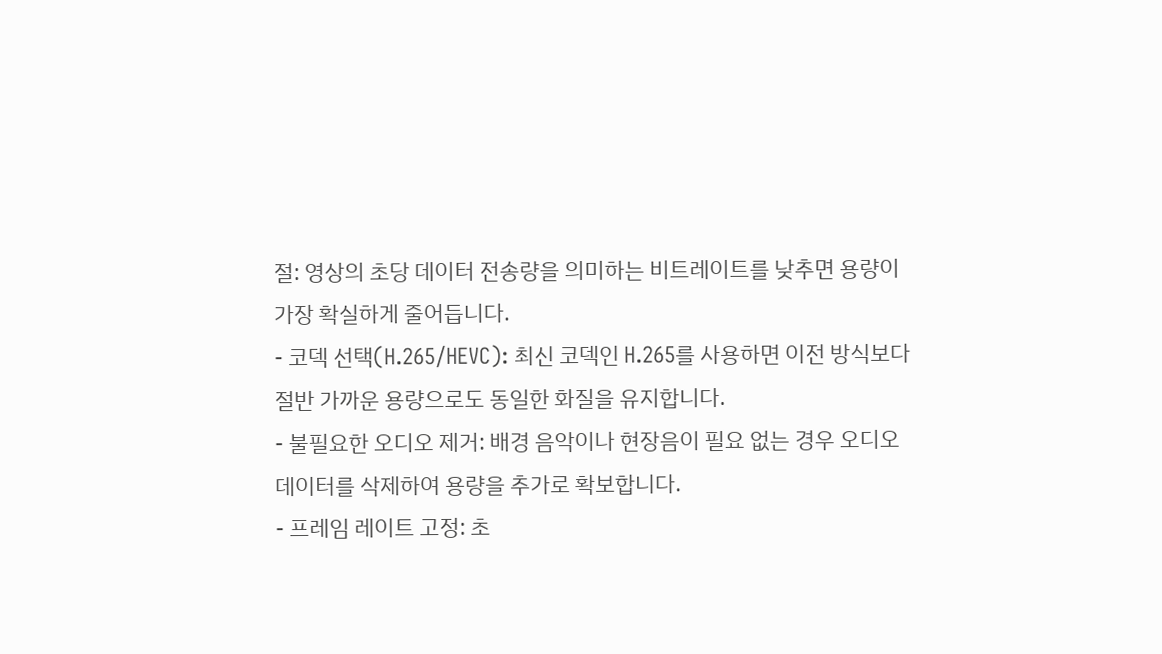절: 영상의 초당 데이터 전송량을 의미하는 비트레이트를 낮추면 용량이 가장 확실하게 줄어듭니다.
- 코덱 선택(H.265/HEVC): 최신 코덱인 H.265를 사용하면 이전 방식보다 절반 가까운 용량으로도 동일한 화질을 유지합니다.
- 불필요한 오디오 제거: 배경 음악이나 현장음이 필요 없는 경우 오디오 데이터를 삭제하여 용량을 추가로 확보합니다.
- 프레임 레이트 고정: 초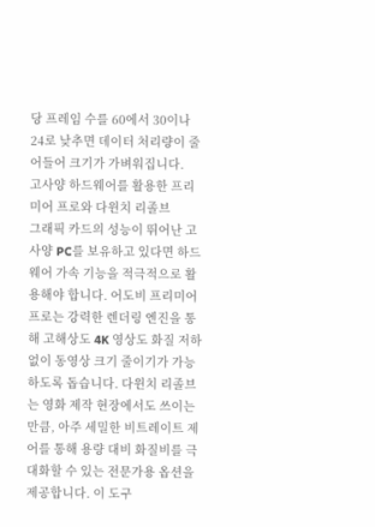당 프레임 수를 60에서 30이나 24로 낮추면 데이터 처리량이 줄어들어 크기가 가벼워집니다.
고사양 하드웨어를 활용한 프리미어 프로와 다윈치 리졸브
그래픽 카드의 성능이 뛰어난 고사양 PC를 보유하고 있다면 하드웨어 가속 기능을 적극적으로 활용해야 합니다. 어도비 프리미어 프로는 강력한 렌더링 엔진을 통해 고해상도 4K 영상도 화질 저하 없이 동영상 크기 줄이기가 가능하도록 돕습니다. 다윈치 리졸브는 영화 제작 현장에서도 쓰이는 만큼, 아주 세밀한 비트레이트 제어를 통해 용량 대비 화질비를 극대화할 수 있는 전문가용 옵션을 제공합니다. 이 도구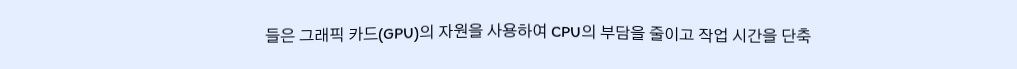들은 그래픽 카드(GPU)의 자원을 사용하여 CPU의 부담을 줄이고 작업 시간을 단축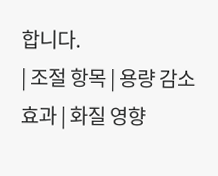합니다.
| 조절 항목 | 용량 감소 효과 | 화질 영향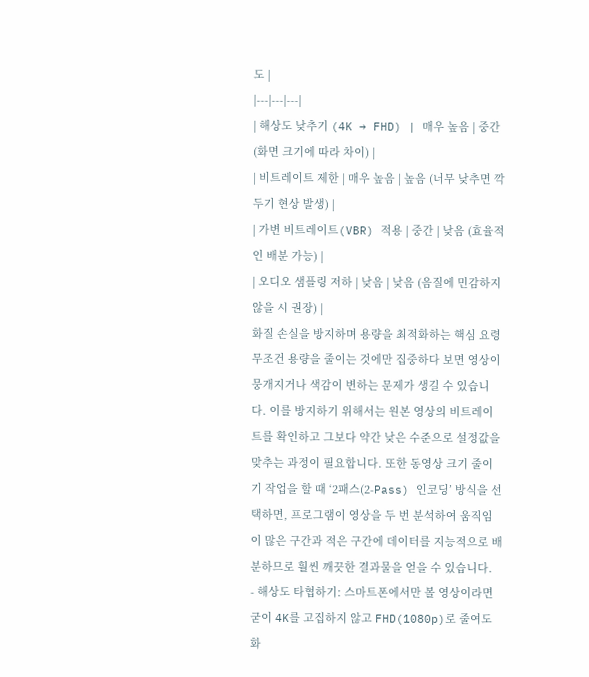도 |
|---|---|---|
| 해상도 낮추기 (4K → FHD) | 매우 높음 | 중간 (화면 크기에 따라 차이) |
| 비트레이트 제한 | 매우 높음 | 높음 (너무 낮추면 깍두기 현상 발생) |
| 가변 비트레이트(VBR) 적용 | 중간 | 낮음 (효율적인 배분 가능) |
| 오디오 샘플링 저하 | 낮음 | 낮음 (음질에 민감하지 않을 시 권장) |
화질 손실을 방지하며 용량을 최적화하는 핵심 요령
무조건 용량을 줄이는 것에만 집중하다 보면 영상이 뭉개지거나 색감이 변하는 문제가 생길 수 있습니다. 이를 방지하기 위해서는 원본 영상의 비트레이트를 확인하고 그보다 약간 낮은 수준으로 설정값을 맞추는 과정이 필요합니다. 또한 동영상 크기 줄이기 작업을 할 때 ‘2패스(2-Pass) 인코딩’ 방식을 선택하면, 프로그램이 영상을 두 번 분석하여 움직임이 많은 구간과 적은 구간에 데이터를 지능적으로 배분하므로 훨씬 깨끗한 결과물을 얻을 수 있습니다.
- 해상도 타협하기: 스마트폰에서만 볼 영상이라면 굳이 4K를 고집하지 않고 FHD(1080p)로 줄여도 화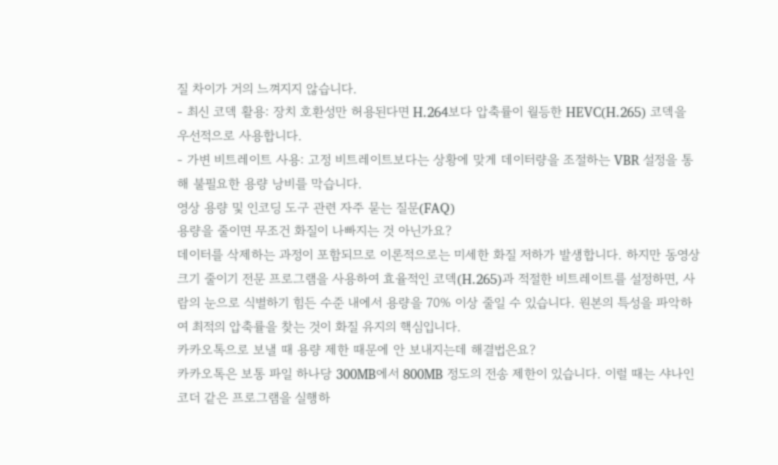질 차이가 거의 느껴지지 않습니다.
- 최신 코덱 활용: 장치 호환성만 허용된다면 H.264보다 압축률이 월등한 HEVC(H.265) 코덱을 우선적으로 사용합니다.
- 가변 비트레이트 사용: 고정 비트레이트보다는 상황에 맞게 데이터량을 조절하는 VBR 설정을 통해 불필요한 용량 낭비를 막습니다.
영상 용량 및 인코딩 도구 관련 자주 묻는 질문(FAQ)
용량을 줄이면 무조건 화질이 나빠지는 것 아닌가요?
데이터를 삭제하는 과정이 포함되므로 이론적으로는 미세한 화질 저하가 발생합니다. 하지만 동영상 크기 줄이기 전문 프로그램을 사용하여 효율적인 코덱(H.265)과 적절한 비트레이트를 설정하면, 사람의 눈으로 식별하기 힘든 수준 내에서 용량을 70% 이상 줄일 수 있습니다. 원본의 특성을 파악하여 최적의 압축률을 찾는 것이 화질 유지의 핵심입니다.
카카오톡으로 보낼 때 용량 제한 때문에 안 보내지는데 해결법은요?
카카오톡은 보통 파일 하나당 300MB에서 800MB 정도의 전송 제한이 있습니다. 이럴 때는 샤나인코더 같은 프로그램을 실행하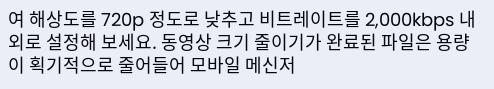여 해상도를 720p 정도로 낮추고 비트레이트를 2,000kbps 내외로 설정해 보세요. 동영상 크기 줄이기가 완료된 파일은 용량이 획기적으로 줄어들어 모바일 메신저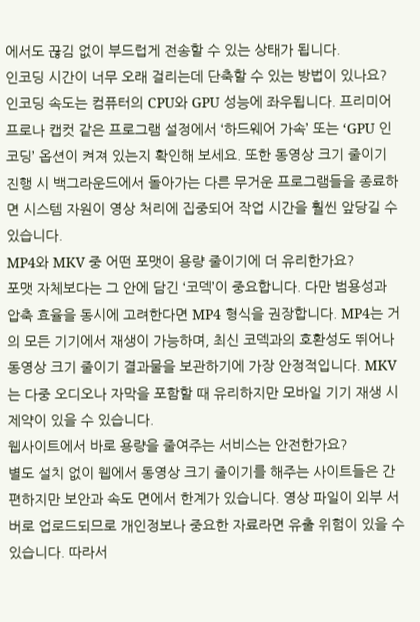에서도 끊김 없이 부드럽게 전송할 수 있는 상태가 됩니다.
인코딩 시간이 너무 오래 걸리는데 단축할 수 있는 방법이 있나요?
인코딩 속도는 컴퓨터의 CPU와 GPU 성능에 좌우됩니다. 프리미어 프로나 캡컷 같은 프로그램 설정에서 ‘하드웨어 가속’ 또는 ‘GPU 인코딩’ 옵션이 켜져 있는지 확인해 보세요. 또한 동영상 크기 줄이기 진행 시 백그라운드에서 돌아가는 다른 무거운 프로그램들을 종료하면 시스템 자원이 영상 처리에 집중되어 작업 시간을 훨씬 앞당길 수 있습니다.
MP4와 MKV 중 어떤 포맷이 용량 줄이기에 더 유리한가요?
포맷 자체보다는 그 안에 담긴 ‘코덱’이 중요합니다. 다만 범용성과 압축 효율을 동시에 고려한다면 MP4 형식을 권장합니다. MP4는 거의 모든 기기에서 재생이 가능하며, 최신 코덱과의 호환성도 뛰어나 동영상 크기 줄이기 결과물을 보관하기에 가장 안정적입니다. MKV는 다중 오디오나 자막을 포함할 때 유리하지만 모바일 기기 재생 시 제약이 있을 수 있습니다.
웹사이트에서 바로 용량을 줄여주는 서비스는 안전한가요?
별도 설치 없이 웹에서 동영상 크기 줄이기를 해주는 사이트들은 간편하지만 보안과 속도 면에서 한계가 있습니다. 영상 파일이 외부 서버로 업로드되므로 개인정보나 중요한 자료라면 유출 위험이 있을 수 있습니다. 따라서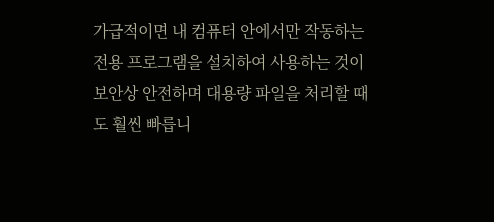가급적이면 내 컴퓨터 안에서만 작동하는 전용 프로그램을 설치하여 사용하는 것이 보안상 안전하며 대용량 파일을 처리할 때도 훨씬 빠릅니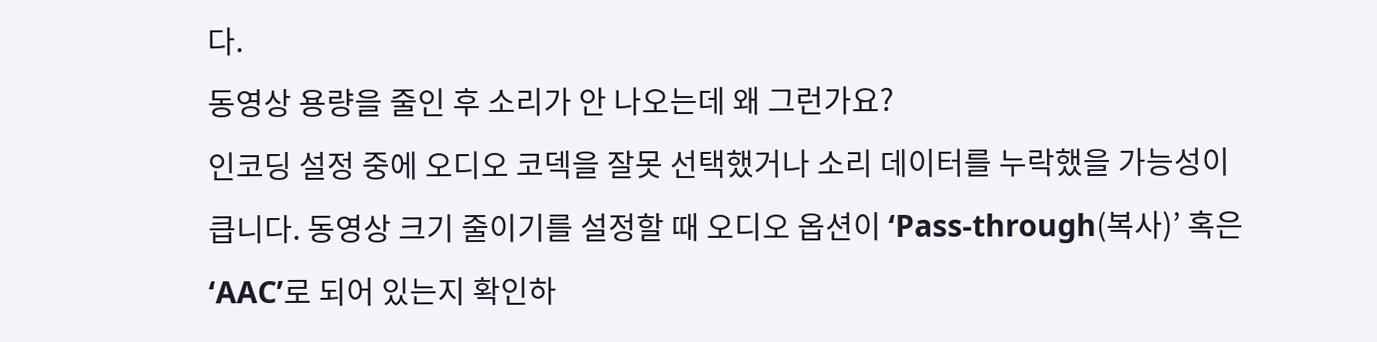다.
동영상 용량을 줄인 후 소리가 안 나오는데 왜 그런가요?
인코딩 설정 중에 오디오 코덱을 잘못 선택했거나 소리 데이터를 누락했을 가능성이 큽니다. 동영상 크기 줄이기를 설정할 때 오디오 옵션이 ‘Pass-through(복사)’ 혹은 ‘AAC’로 되어 있는지 확인하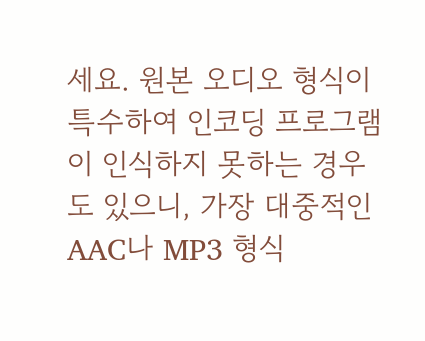세요. 원본 오디오 형식이 특수하여 인코딩 프로그램이 인식하지 못하는 경우도 있으니, 가장 대중적인 AAC나 MP3 형식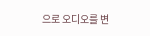으로 오디오를 변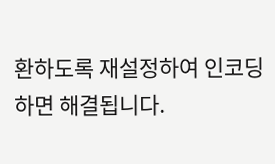환하도록 재설정하여 인코딩하면 해결됩니다.